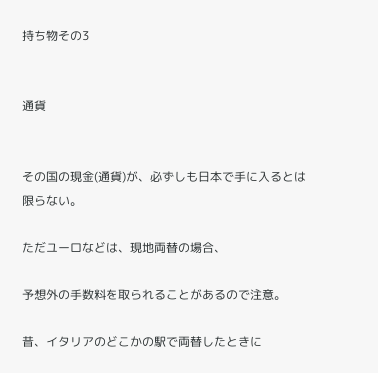持ち物その3


通貨


その国の現金(通貨)が、必ずしも日本で手に入るとは限らない。

ただユーロなどは、現地両替の場合、

予想外の手数料を取られることがあるので注意。

昔、イタリアのどこかの駅で両替したときに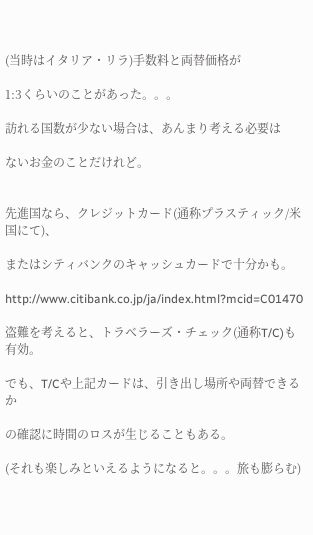(当時はイタリア・リラ)手数料と両替価格が

1:3くらいのことがあった。。。

訪れる国数が少ない場合は、あんまり考える必要は

ないお金のことだけれど。


先進国なら、クレジットカード(通称プラスティック/米国にて)、

またはシティバンクのキャッシュカードで十分かも。

http://www.citibank.co.jp/ja/index.html?mcid=C01470

盗難を考えると、トラベラーズ・チェック(通称T/C)も有効。

でも、T/Cや上記カードは、引き出し場所や両替できるか

の確認に時間のロスが生じることもある。

(それも楽しみといえるようになると。。。旅も膨らむ)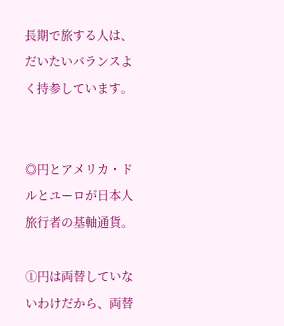長期で旅する人は、だいたいバランスよく持参しています。


◎円とアメリカ・ドルとユーロが日本人旅行者の基軸通貨。

①円は両替していないわけだから、両替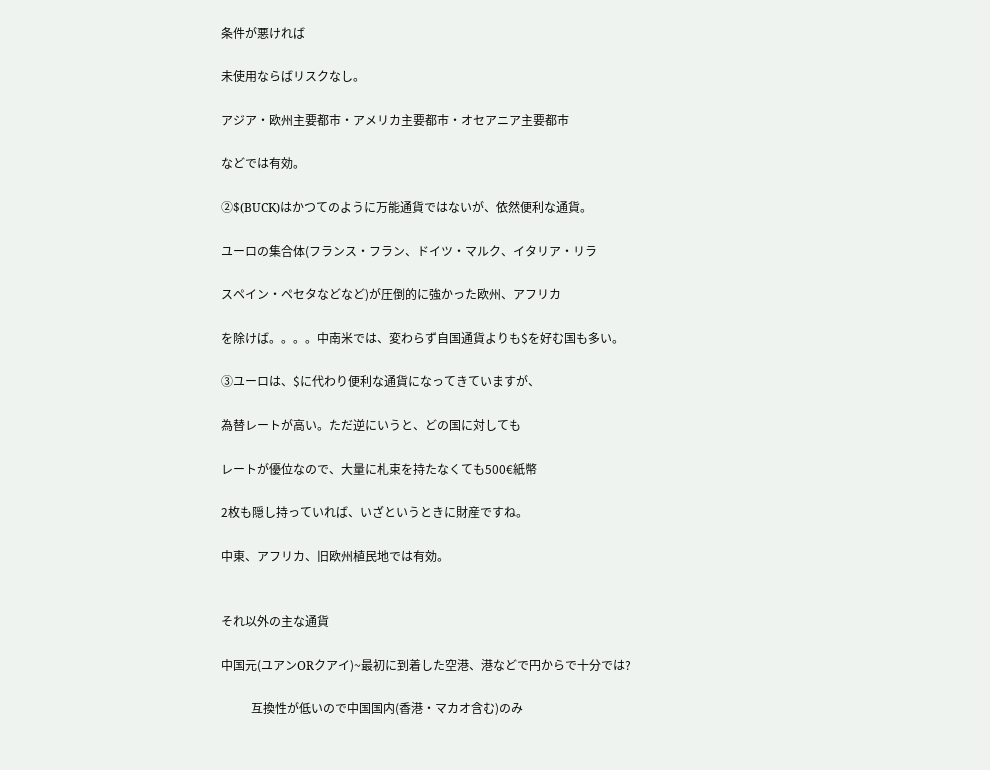条件が悪ければ

未使用ならばリスクなし。

アジア・欧州主要都市・アメリカ主要都市・オセアニア主要都市

などでは有効。

②$(BUCK)はかつてのように万能通貨ではないが、依然便利な通貨。

ユーロの集合体(フランス・フラン、ドイツ・マルク、イタリア・リラ

スペイン・ペセタなどなど)が圧倒的に強かった欧州、アフリカ

を除けば。。。。中南米では、変わらず自国通貨よりも$を好む国も多い。

③ユーロは、$に代わり便利な通貨になってきていますが、

為替レートが高い。ただ逆にいうと、どの国に対しても

レートが優位なので、大量に札束を持たなくても500€紙幣

2枚も隠し持っていれば、いざというときに財産ですね。

中東、アフリカ、旧欧州植民地では有効。


それ以外の主な通貨

中国元(ユアンORクアイ)~最初に到着した空港、港などで円からで十分では?

          互換性が低いので中国国内(香港・マカオ含む)のみ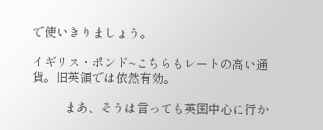で使いきりましょう。

イギリス・ポンド~こちらもレートの高い通貨。旧英領では依然有効。

           まあ、そうは言っても英国中心に行か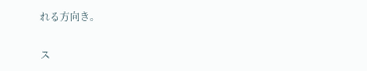れる方向き。

ス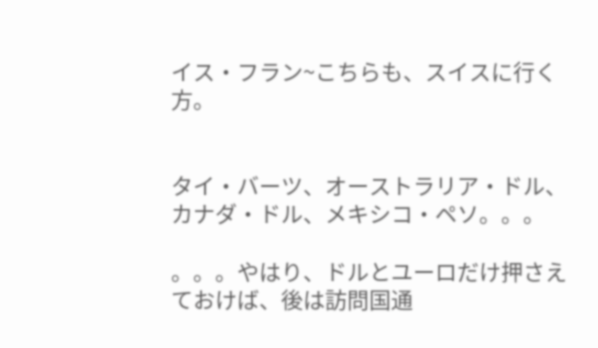イス・フラン~こちらも、スイスに行く方。


タイ・バーツ、オーストラリア・ドル、カナダ・ドル、メキシコ・ペソ。。。

。。。やはり、ドルとユーロだけ押さえておけば、後は訪問国通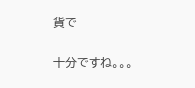貨で

十分ですね。。。